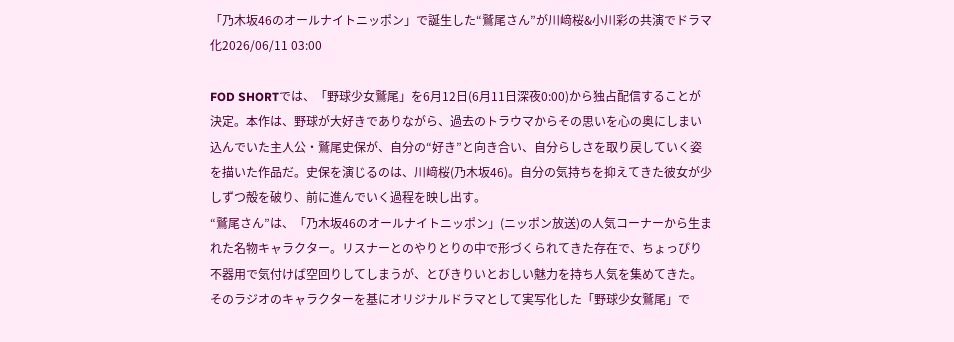「乃木坂46のオールナイトニッポン」で誕生した“鷲尾さん”が川﨑桜&小川彩の共演でドラマ化2026/06/11 03:00

FOD SHORTでは、「野球少女鷲尾」を6月12日(6月11日深夜0:00)から独占配信することが決定。本作は、野球が大好きでありながら、過去のトラウマからその思いを心の奥にしまい込んでいた主人公・鷲尾史保が、自分の“好き”と向き合い、自分らしさを取り戻していく姿を描いた作品だ。史保を演じるのは、川﨑桜(乃木坂46)。自分の気持ちを抑えてきた彼女が少しずつ殻を破り、前に進んでいく過程を映し出す。
“鷲尾さん”は、「乃木坂46のオールナイトニッポン」(ニッポン放送)の人気コーナーから生まれた名物キャラクター。リスナーとのやりとりの中で形づくられてきた存在で、ちょっぴり不器用で気付けば空回りしてしまうが、とびきりいとおしい魅力を持ち人気を集めてきた。
そのラジオのキャラクターを基にオリジナルドラマとして実写化した「野球少女鷲尾」で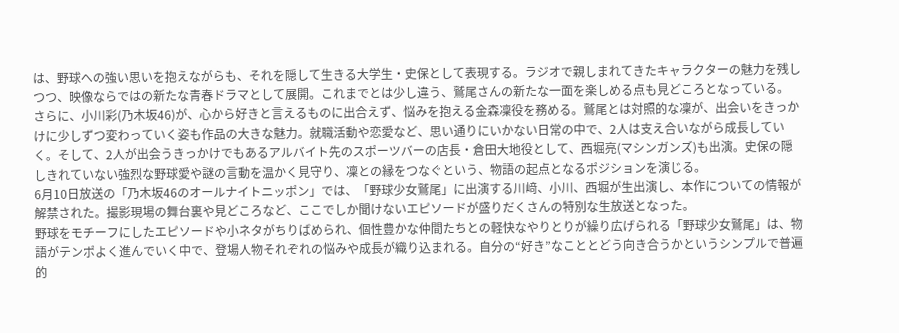は、野球への強い思いを抱えながらも、それを隠して生きる大学生・史保として表現する。ラジオで親しまれてきたキャラクターの魅力を残しつつ、映像ならではの新たな青春ドラマとして展開。これまでとは少し違う、鷲尾さんの新たな一面を楽しめる点も見どころとなっている。
さらに、小川彩(乃木坂46)が、心から好きと言えるものに出合えず、悩みを抱える金森凜役を務める。鷲尾とは対照的な凜が、出会いをきっかけに少しずつ変わっていく姿も作品の大きな魅力。就職活動や恋愛など、思い通りにいかない日常の中で、2人は支え合いながら成長していく。そして、2人が出会うきっかけでもあるアルバイト先のスポーツバーの店長・倉田大地役として、西堀亮(マシンガンズ)も出演。史保の隠しきれていない強烈な野球愛や謎の言動を温かく見守り、凜との縁をつなぐという、物語の起点となるポジションを演じる。
6月10日放送の「乃木坂46のオールナイトニッポン」では、「野球少女鷲尾」に出演する川﨑、小川、西堀が生出演し、本作についての情報が解禁された。撮影現場の舞台裏や見どころなど、ここでしか聞けないエピソードが盛りだくさんの特別な生放送となった。
野球をモチーフにしたエピソードや小ネタがちりばめられ、個性豊かな仲間たちとの軽快なやりとりが繰り広げられる「野球少女鷲尾」は、物語がテンポよく進んでいく中で、登場人物それぞれの悩みや成長が織り込まれる。自分の“好き”なこととどう向き合うかというシンプルで普遍的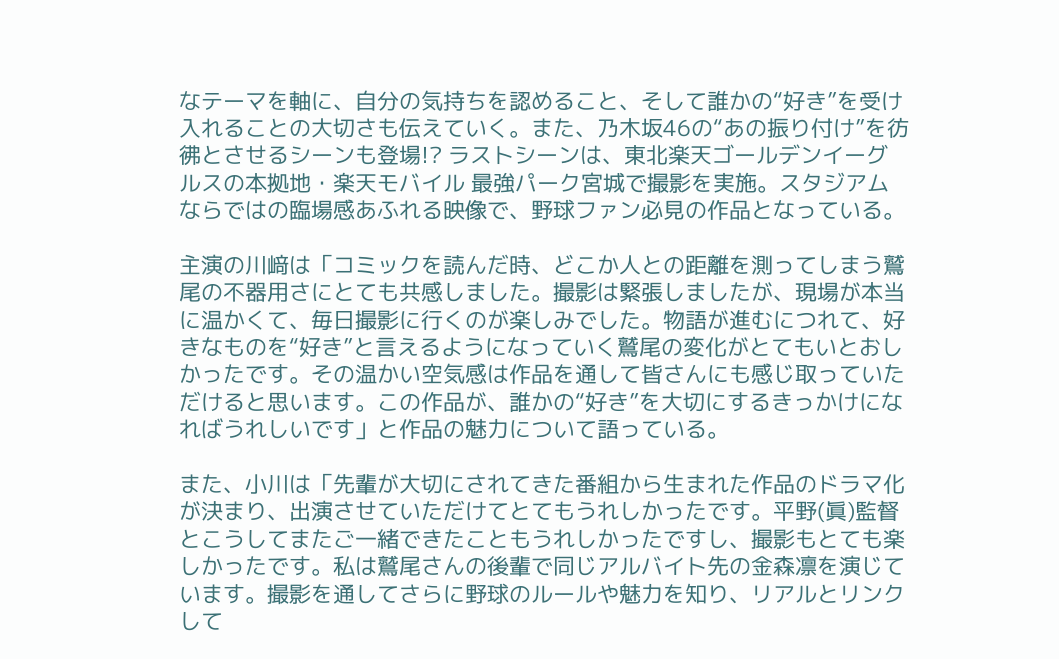なテーマを軸に、自分の気持ちを認めること、そして誰かの“好き”を受け入れることの大切さも伝えていく。また、乃木坂46の“あの振り付け”を彷彿とさせるシーンも登場!? ラストシーンは、東北楽天ゴールデンイーグルスの本拠地・楽天モバイル 最強パーク宮城で撮影を実施。スタジアムならではの臨場感あふれる映像で、野球ファン必見の作品となっている。

主演の川﨑は「コミックを読んだ時、どこか人との距離を測ってしまう鷲尾の不器用さにとても共感しました。撮影は緊張しましたが、現場が本当に温かくて、毎日撮影に行くのが楽しみでした。物語が進むにつれて、好きなものを“好き”と言えるようになっていく鷲尾の変化がとてもいとおしかったです。その温かい空気感は作品を通して皆さんにも感じ取っていただけると思います。この作品が、誰かの“好き”を大切にするきっかけになればうれしいです」と作品の魅力について語っている。

また、小川は「先輩が大切にされてきた番組から生まれた作品のドラマ化が決まり、出演させていただけてとてもうれしかったです。平野(眞)監督とこうしてまたご一緒できたこともうれしかったですし、撮影もとても楽しかったです。私は鷲尾さんの後輩で同じアルバイト先の金森凛を演じています。撮影を通してさらに野球のルールや魅力を知り、リアルとリンクして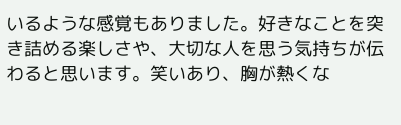いるような感覚もありました。好きなことを突き詰める楽しさや、大切な人を思う気持ちが伝わると思います。笑いあり、胸が熱くな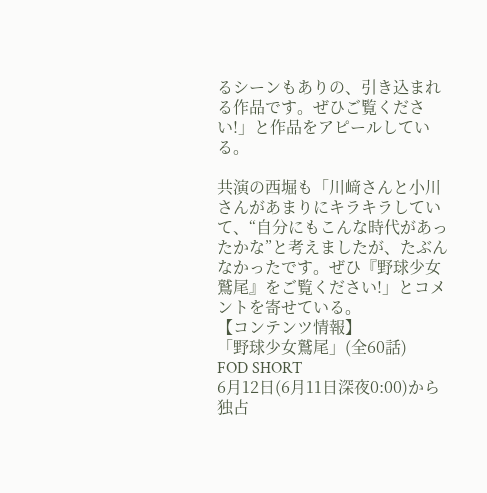るシーンもありの、引き込まれる作品です。ぜひご覧ください!」と作品をアピールしている。

共演の西堀も「川﨑さんと小川さんがあまりにキラキラしていて、“自分にもこんな時代があったかな”と考えましたが、たぶんなかったです。ぜひ『野球少女鷲尾』をご覧ください!」とコメントを寄せている。
【コンテンツ情報】
「野球少女鷲尾」(全60話)
FOD SHORT
6月12日(6月11日深夜0:00)から独占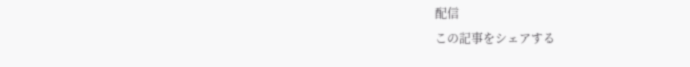配信
この記事をシェアする